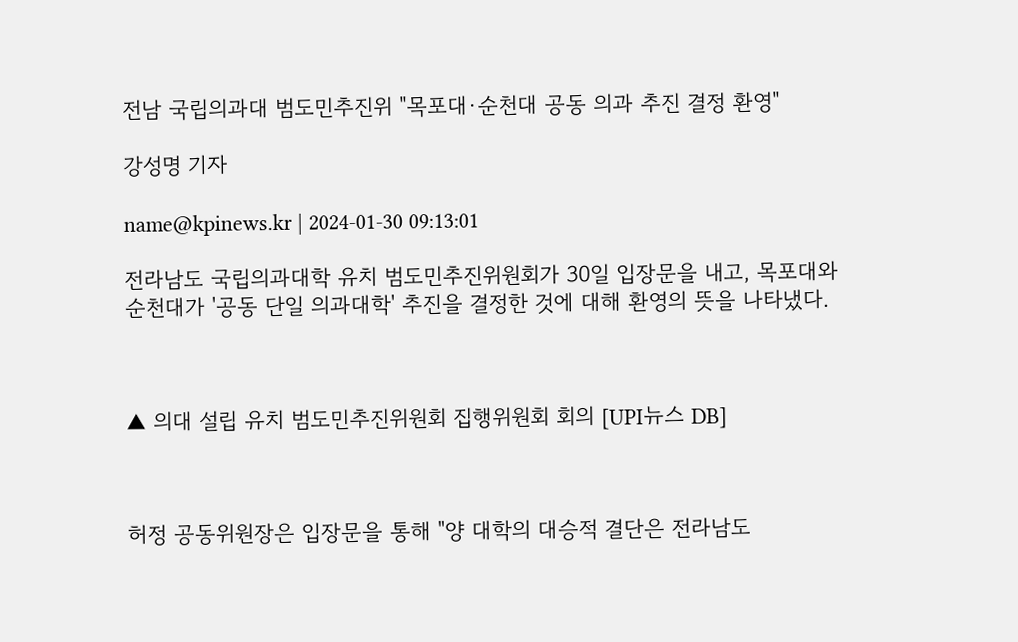전남 국립의과대 범도민추진위 "목포대·순천대 공동 의과 추진 결정 환영"

강성명 기자

name@kpinews.kr | 2024-01-30 09:13:01

전라남도 국립의과대학 유치 범도민추진위원회가 30일 입장문을 내고, 목포대와 순천대가 '공동 단일 의과대학' 추진을 결정한 것에 대해 환영의 뜻을 나타냈다.



▲ 의대 설립 유치 범도민추진위원회 집행위원회 회의 [UPI뉴스 DB]



허정 공동위원장은 입장문을 통해 "양 대학의 대승적 결단은 전라남도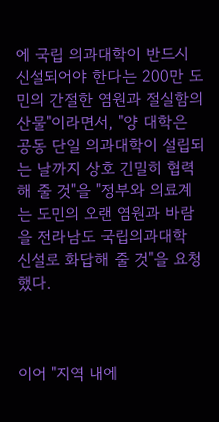에 국립 의과대학이 반드시 신설되어야 한다는 200만 도민의 간절한 염원과 절실함의 산물"이라면서, "양 대학은 공동 단일 의과대학이 설립되는 날까지 상호 긴밀히 협력해 줄 것"을 "정부와 의료계는 도민의 오랜 염원과 바람을 전라남도 국립의과대학 신설로 화답해 줄 것"을 요청했다.



이어 "지역 내에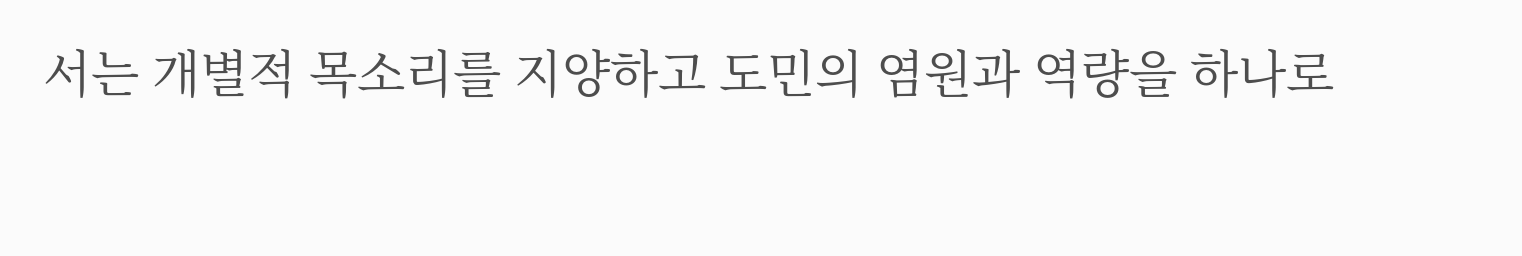서는 개별적 목소리를 지양하고 도민의 염원과 역량을 하나로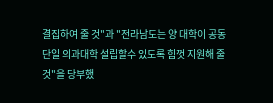결집하여 줄 것"과 "전라남도는 양 대학이 공동 단일 의과대학 설립할수 있도록 힘껏 지원해 줄 것"을 당부했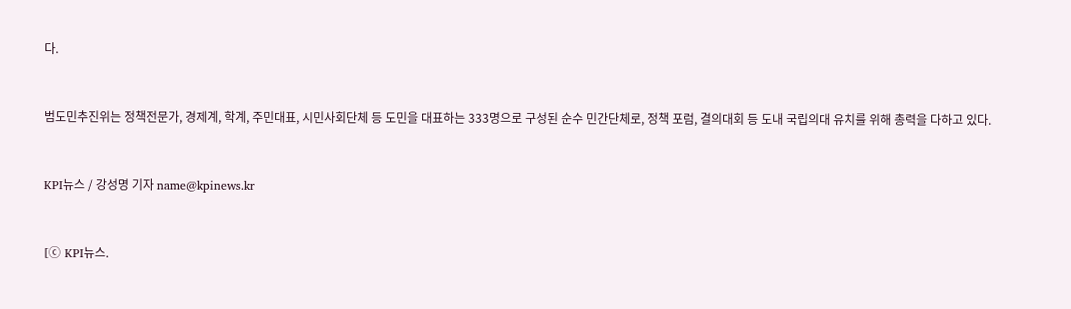다.



범도민추진위는 정책전문가, 경제계, 학계, 주민대표, 시민사회단체 등 도민을 대표하는 333명으로 구성된 순수 민간단체로, 정책 포럼, 결의대회 등 도내 국립의대 유치를 위해 총력을 다하고 있다.



KPI뉴스 / 강성명 기자 name@kpinews.kr



[ⓒ KPI뉴스.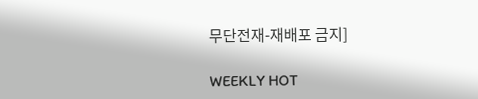무단전재-재배포 금지]

WEEKLY HOT